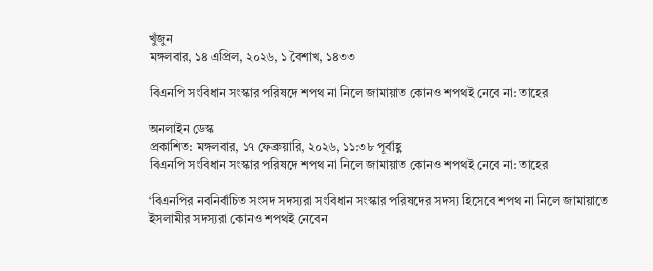খুঁজুন
মঙ্গলবার, ১৪ এপ্রিল, ২০২৬, ১ বৈশাখ, ১৪৩৩

বিএনপি সংবিধান সংস্কার পরিষদে শপথ না নিলে জামায়াত কোনও শপথই নেবে না: তাহের

অনলাইন ডেস্ক
প্রকাশিত: মঙ্গলবার, ১৭ ফেব্রুয়ারি, ২০২৬, ১১:৩৮ পূর্বাহ্ণ
বিএনপি সংবিধান সংস্কার পরিষদে শপথ না নিলে জামায়াত কোনও শপথই নেবে না: তাহের

‘বিএনপির নবনির্বাচিত সংসদ সদস্যরা সংবিধান সংস্কার পরিষদের সদস্য হিসেবে শপথ না নিলে জামায়াতে ইসলামীর সদস্যরা কোনও শপথই নেবেন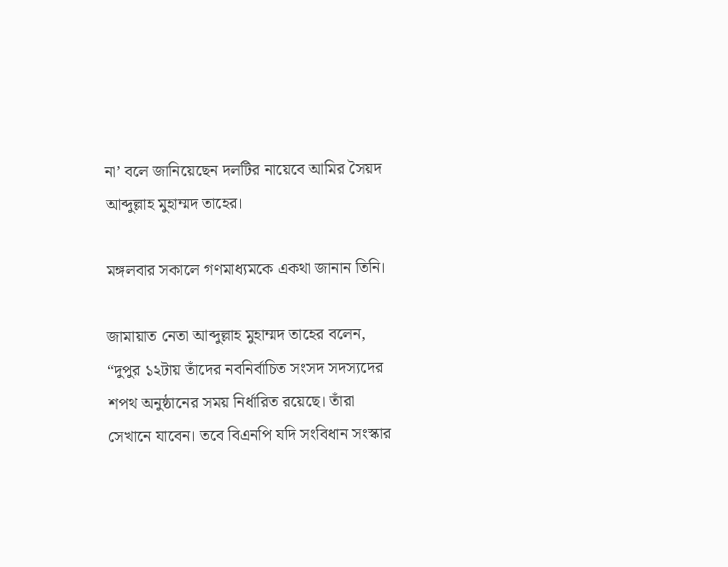না’ বলে জানিয়েছেন দলটির নায়েবে আমির সৈয়দ আব্দুল্লাহ মুহাম্মদ তাহের।

মঙ্গলবার সকালে গণমাধ্যমকে একথা জানান তিনি।

জামায়াত নেতা আব্দুল্লাহ মুহাম্মদ তাহের বলেন, “দুপুর ১২টায় তাঁদের নবনির্বাচিত সংসদ সদস্যদের শপথ অনুষ্ঠানের সময় নির্ধারিত রয়েছে। তাঁরা সেখানে যাবেন। তবে বিএনপি যদি সংবিধান সংস্কার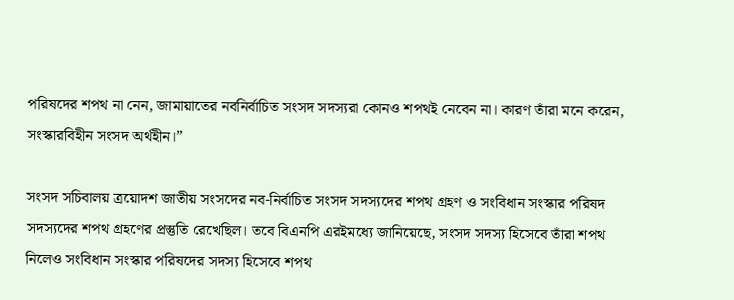পরিষদের শপথ না নেন, জামায়াতের নবনির্বাচিত সংসদ সদস্যরা কোনও শপথই নেবেন না। কারণ তাঁরা মনে করেন, সংস্কারবিহীন সংসদ অর্থহীন।”

সংসদ সচিবালয় ত্রয়োদশ জাতীয় সংসদের নব-নির্বাচিত সংসদ সদস্যদের শপথ গ্রহণ ও সংবিধান সংস্কার পরিষদ সদস্যদের শপথ গ্রহণের প্রস্তুতি রেখেছিল। তবে বিএনপি এরইমধ্যে জানিয়েছে, সংসদ সদস্য হিসেবে তাঁরা শপথ নিলেও সংবিধান সংস্কার পরিষদের সদস্য হিসেবে শপথ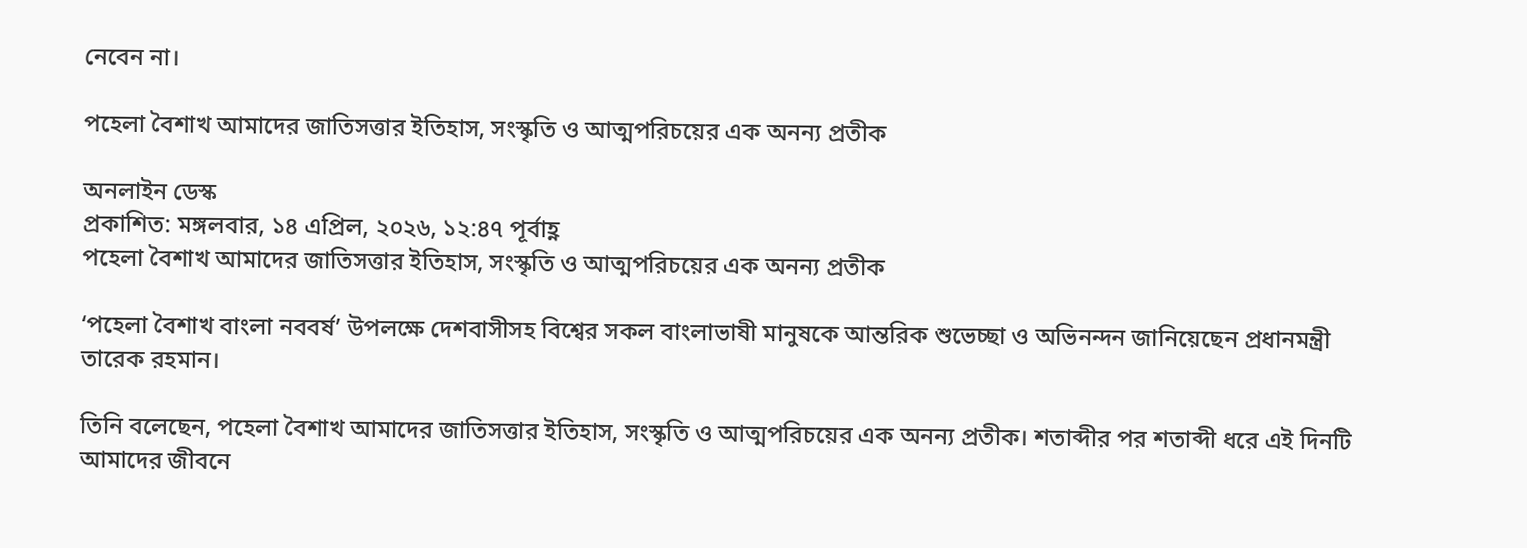নেবেন না।

পহেলা বৈশাখ আমাদের জাতিসত্তার ইতিহাস, সংস্কৃতি ও আত্মপরিচয়ের এক অনন্য প্রতীক

অনলাইন ডেস্ক
প্রকাশিত: মঙ্গলবার, ১৪ এপ্রিল, ২০২৬, ১২:৪৭ পূর্বাহ্ণ
পহেলা বৈশাখ আমাদের জাতিসত্তার ইতিহাস, সংস্কৃতি ও আত্মপরিচয়ের এক অনন্য প্রতীক

‘পহেলা বৈশাখ বাংলা নববর্ষ’ উপলক্ষে দেশবাসীসহ বিশ্বের সকল বাংলাভাষী মানুষকে আন্তরিক শুভেচ্ছা ও অভিনন্দন জানিয়েছেন প্রধানমন্ত্রী তারেক রহমান।

তিনি বলেছেন, পহেলা বৈশাখ আমাদের জাতিসত্তার ইতিহাস, সংস্কৃতি ও আত্মপরিচয়ের এক অনন্য প্রতীক। শতাব্দীর পর শতাব্দী ধরে এই দিনটি আমাদের জীবনে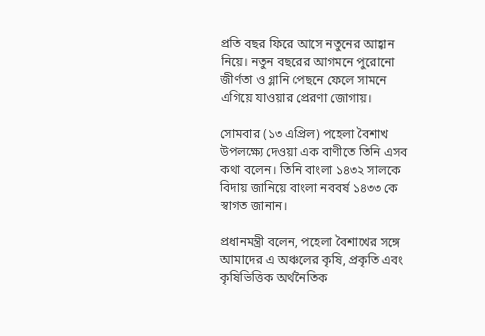প্রতি বছর ফিরে আসে নতুনের আহ্বান নিয়ে। নতুন বছরের আগমনে পুরোনো জীর্ণতা ও গ্লানি পেছনে ফেলে সামনে এগিয়ে যাওয়ার প্রেরণা জোগায়।

সোমবার (১৩ এপ্রিল) পহেলা বৈশাখ উপলক্ষ্যে দেওয়া এক বাণীতে তিনি এসব কথা বলেন। তিনি বাংলা ১৪৩২ সালকে বিদায় জানিয়ে বাংলা নববর্ষ ১৪৩৩ কে স্বাগত জানান।

প্রধানমন্ত্রী বলেন, পহেলা বৈশাখের সঙ্গে আমাদের এ অঞ্চলের কৃষি, প্রকৃতি এবং কৃষিভিত্তিক অর্থনৈতিক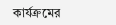কার্যক্রমের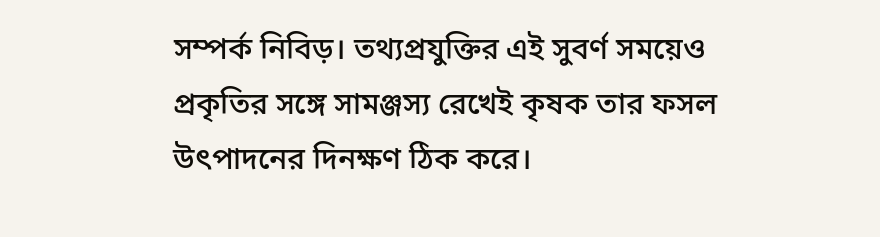সম্পর্ক নিবিড়। তথ্যপ্রযুক্তির এই সুবর্ণ সময়েও প্রকৃতির সঙ্গে সামঞ্জস্য রেখেই কৃষক তার ফসল উৎপাদনের দিনক্ষণ ঠিক করে।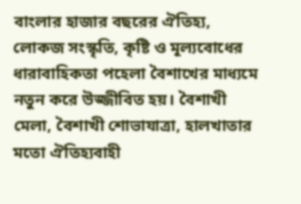বাংলার হাজার বছরের ঐতিহ্য, লোকজ সংস্কৃতি, কৃষ্টি ও মূল্যবোধের ধারাবাহিকতা পহেলা বৈশাখের মাধ্যমে নতুন করে উজ্জীবিত হয়। বৈশাখী মেলা, বৈশাখী শোভাযাত্রা, হালখাতার মতো ঐতিহ্যবাহী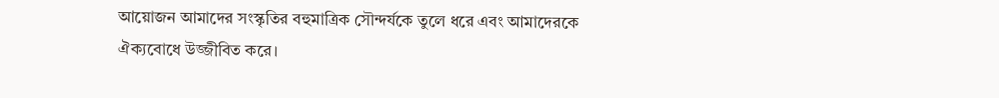আয়োজন আমাদের সংস্কৃতির বহুমাত্রিক সৌন্দর্যকে তুলে ধরে এবং আমাদেরকে ঐক্যবোধে উজ্জীবিত করে।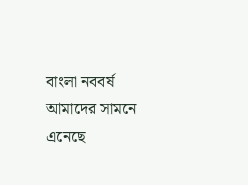বাংলা নববর্ষ আমাদের সামনে এনেছে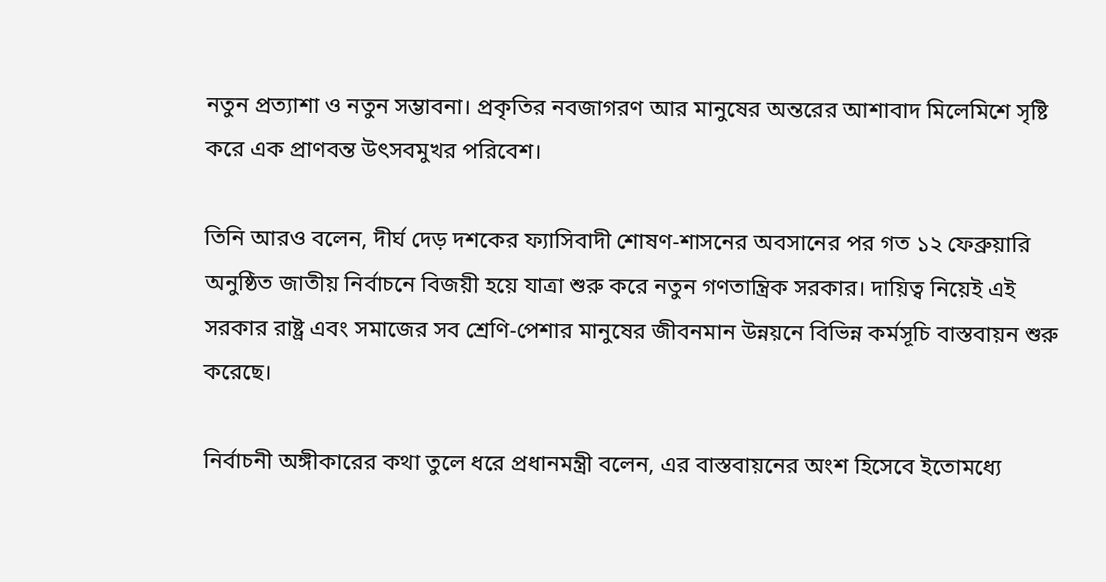নতুন প্রত্যাশা ও নতুন সম্ভাবনা। প্রকৃতির নবজাগরণ আর মানুষের অন্তরের আশাবাদ মিলেমিশে সৃষ্টি করে এক প্রাণবন্ত উৎসবমুখর পরিবেশ।

তিনি আরও বলেন, দীর্ঘ দেড় দশকের ফ্যাসিবাদী শোষণ-শাসনের অবসানের পর গত ১২ ফেব্রুয়ারি অনুষ্ঠিত জাতীয় নির্বাচনে বিজয়ী হয়ে যাত্রা শুরু করে নতুন গণতান্ত্রিক সরকার। দায়িত্ব নিয়েই এই সরকার রাষ্ট্র এবং সমাজের সব শ্রেণি-পেশার মানুষের জীবনমান উন্নয়নে বিভিন্ন কর্মসূচি বাস্তবায়ন শুরু করেছে।

নির্বাচনী অঙ্গীকারের কথা তুলে ধরে প্রধানমন্ত্রী বলেন, এর বাস্তবায়নের অংশ হিসেবে ইতোমধ্যে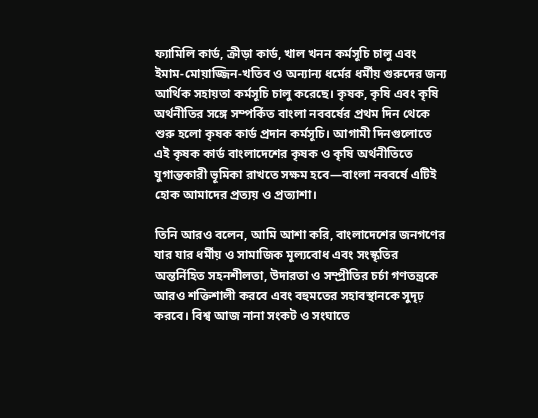ফ্যামিলি কার্ড, ক্রীড়া কার্ড, খাল খনন কর্মসূচি চালু এবং ইমাম-মোয়াজ্জিন-খতিব ও অন্যান্য ধর্মের ধর্মীয় গুরুদের জন্য আর্থিক সহায়তা কর্মসূচি চালু করেছে। কৃষক, কৃষি এবং কৃষি অর্থনীতির সঙ্গে সম্পর্কিত বাংলা নববর্ষের প্রথম দিন থেকে শুরু হলো কৃষক কার্ড প্রদান কর্মসূচি। আগামী দিনগুলোতে এই কৃষক কার্ড বাংলাদেশের কৃষক ও কৃষি অর্থনীতিতে যুগান্তকারী ভূমিকা রাখতে সক্ষম হবে—বাংলা নববর্ষে এটিই হোক আমাদের প্রত্যয় ও প্রত্যাশা।

তিনি আরও বলেন, আমি আশা করি, বাংলাদেশের জনগণের যার যার ধর্মীয় ও সামাজিক মূল্যবোধ এবং সংস্কৃতির অন্তর্নিহিত সহনশীলতা, উদারতা ও সম্প্রীতির চর্চা গণতন্ত্রকে আরও শক্তিশালী করবে এবং বহুমতের সহাবস্থানকে সুদৃঢ় করবে। বিশ্ব আজ নানা সংকট ও সংঘাতে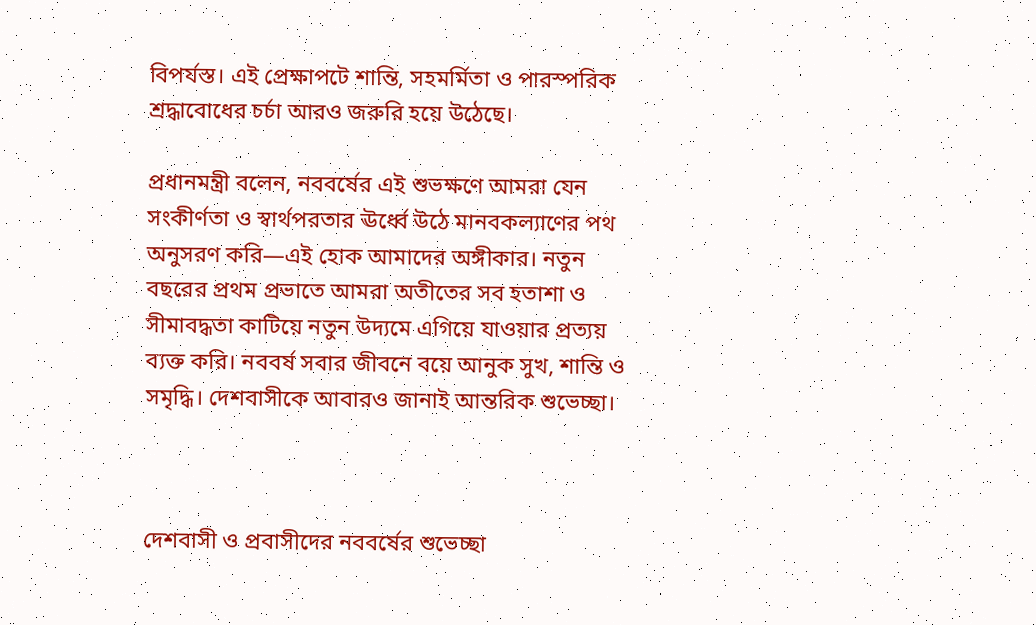বিপর্যস্ত। এই প্রেক্ষাপটে শান্তি, সহমর্মিতা ও পারস্পরিক শ্রদ্ধাবোধের চর্চা আরও জরুরি হয়ে উঠেছে।

প্রধানমন্ত্রী বলেন, নববর্ষের এই শুভক্ষণে আমরা যেন সংকীর্ণতা ও স্বার্থপরতার ঊর্ধ্বে উঠে মানবকল্যাণের পথ অনুসরণ করি—এই হোক আমাদের অঙ্গীকার। নতুন বছরের প্রথম প্রভাতে আমরা অতীতের সব হতাশা ও সীমাবদ্ধতা কাটিয়ে নতুন উদ্যমে এগিয়ে যাওয়ার প্রত্যয় ব্যক্ত করি। নববর্ষ সবার জীবনে বয়ে আনুক সুখ, শান্তি ও সমৃদ্ধি। দেশবাসীকে আবারও জানাই আন্তরিক শুভেচ্ছা।



দেশবাসী ও প্রবাসীদের নববর্ষের শুভেচ্ছা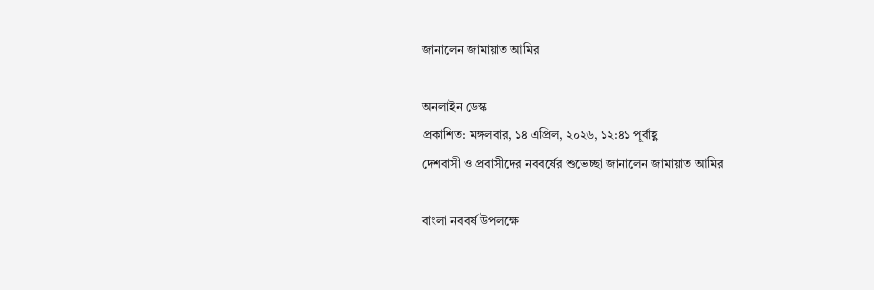জানালেন জামায়াত আমির

অনলাইন ডেস্ক
প্রকাশিত: মঙ্গলবার, ১৪ এপ্রিল, ২০২৬, ১২:৪১ পূর্বাহ্ণ
দেশবাসী ও প্রবাসীদের নববর্ষের শুভেচ্ছা জানালেন জামায়াত আমির

বাংলা নববর্ষ উপলক্ষে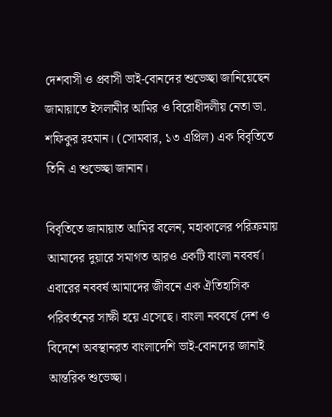দেশবাসী ও প্রবাসী ভাই-বোনদের শুভেচ্ছা জানিয়েছেন জামায়াতে ইসলামীর আমির ও বিরোধীদলীয় নেতা ডা. শফিকুর রহমান। (সোমবার, ১৩ এপ্রিল) এক বিবৃতিতে তিনি এ শুভেচ্ছা জানান।

বিবৃতিতে জামায়াত আমির বলেন, মহাকালের পরিক্রমায় আমাদের দুয়ারে সমাগত আরও একটি বাংলা নববর্ষ। এবারের নববর্ষ আমাদের জীবনে এক ঐতিহাসিক পরিবর্তনের সাক্ষী হয়ে এসেছে। বাংলা নববর্ষে দেশ ও বিদেশে অবস্থানরত বাংলাদেশি ভাই-বোনদের জানাই আন্তরিক শুভেচ্ছা।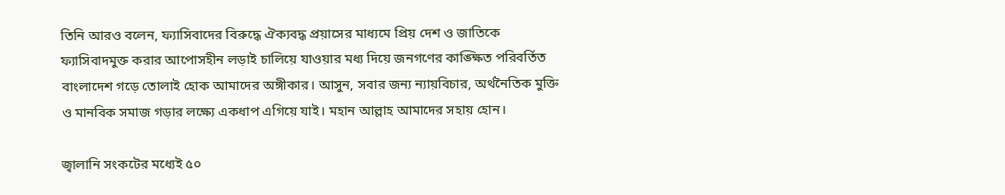তিনি আরও বলেন, ফ্যাসিবাদের বিরুদ্ধে ঐক্যবদ্ধ প্রয়াসের মাধ্যমে প্রিয় দেশ ও জাতিকে ফ্যাসিবাদমুক্ত করার আপোসহীন লড়াই চালিয়ে যাওয়ার মধ্য দিয়ে জনগণের কাঙ্ক্ষিত পরিবর্তিত বাংলাদেশ গড়ে তোলাই হোক আমাদের অঙ্গীকার। আসুন, সবার জন্য ন্যায়বিচার, অর্থনৈতিক মুক্তি ও মানবিক সমাজ গড়ার লক্ষ্যে একধাপ এগিয়ে যাই। মহান আল্লাহ আমাদের সহায় হোন।

জ্বালানি সংকটের মধ্যেই ৫০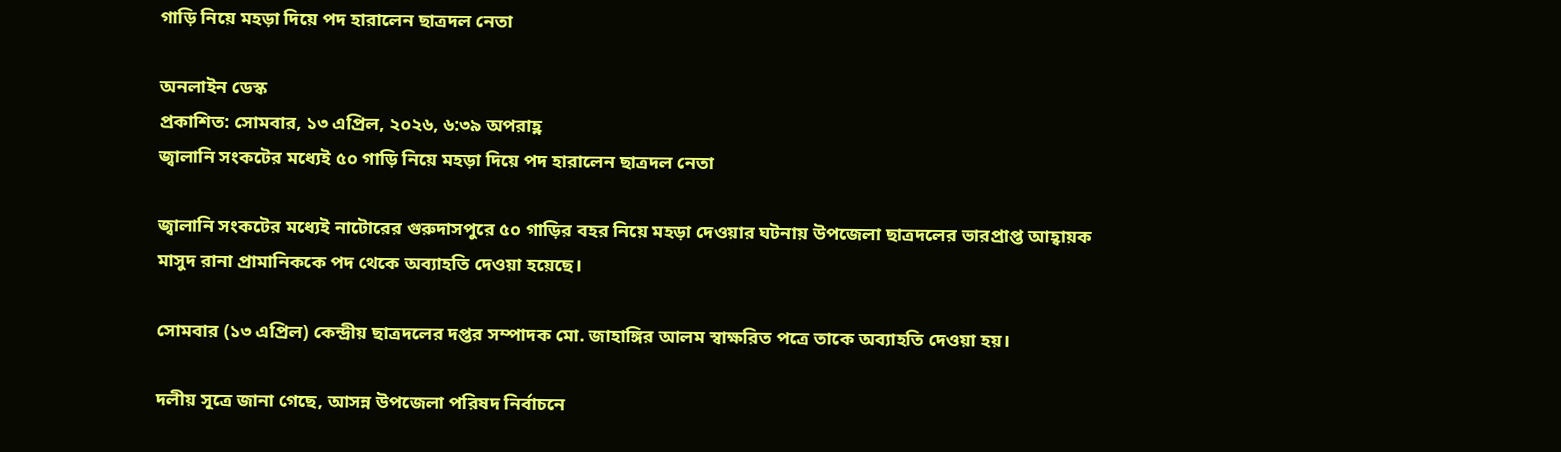গাড়ি নিয়ে মহড়া দিয়ে পদ হারালেন ছাত্রদল নেতা

অনলাইন ডেস্ক
প্রকাশিত: সোমবার, ১৩ এপ্রিল, ২০২৬, ৬:৩৯ অপরাহ্ণ
জ্বালানি সংকটের মধ্যেই ৫০ গাড়ি নিয়ে মহড়া দিয়ে পদ হারালেন ছাত্রদল নেতা

জ্বালানি সংকটের মধ্যেই নাটোরের গুরুদাসপুরে ৫০ গাড়ির বহর নিয়ে মহড়া দেওয়ার ঘটনায় উপজেলা ছাত্রদলের ভারপ্রাপ্ত আহ্বায়ক মাসুদ রানা প্রামানিককে পদ থেকে অব্যাহতি দেওয়া হয়েছে।

সোমবার (১৩ এপ্রিল) কেন্দ্রীয় ছাত্রদলের দপ্তর সম্পাদক মো. জাহাঙ্গির আলম স্বাক্ষরিত পত্রে তাকে অব্যাহতি দেওয়া হয়।

দলীয় সূত্রে জানা গেছে, আসন্ন উপজেলা পরিষদ নির্বাচনে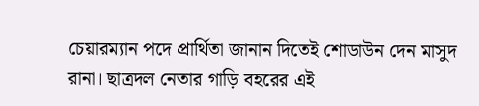চেয়ারম্যান পদে প্রার্থিতা জানান দিতেই শোডাউন দেন মাসুদ রানা। ছাত্রদল নেতার গাড়ি বহরের এই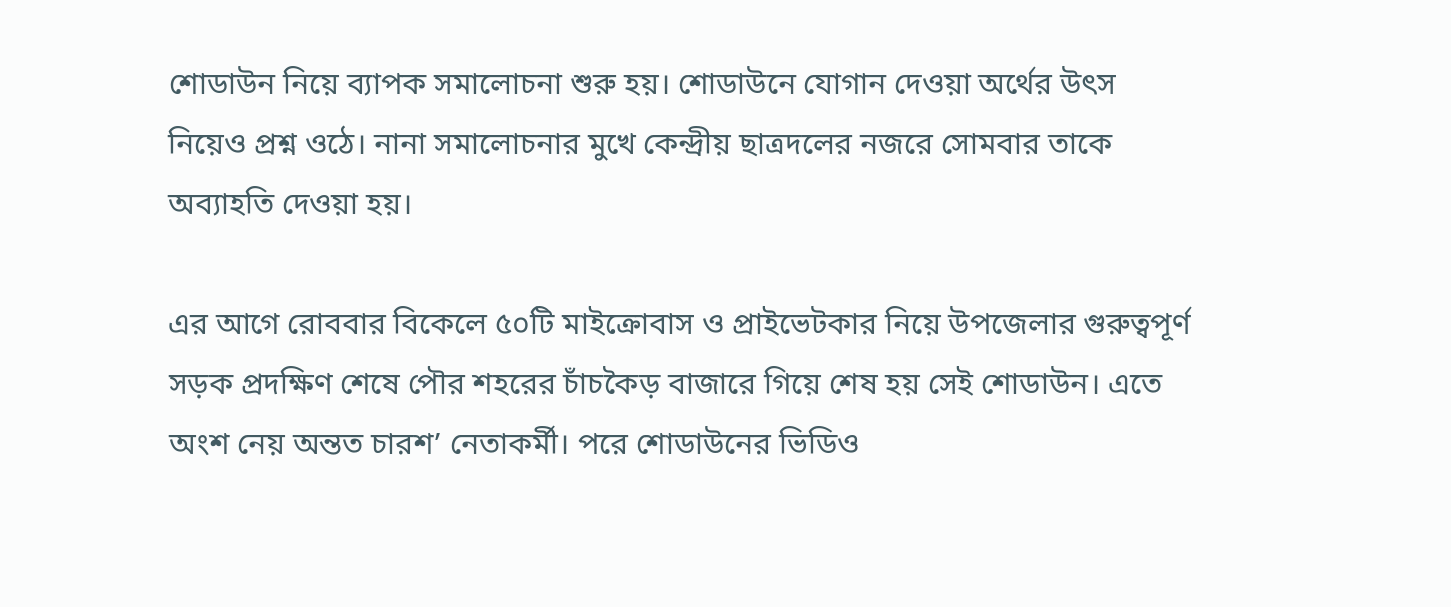শোডাউন নিয়ে ব্যাপক সমালোচনা শুরু হয়। শোডাউনে যোগান দেওয়া অর্থের উৎস নিয়েও প্রশ্ন ওঠে। নানা সমালোচনার মুখে কেন্দ্রীয় ছাত্রদলের নজরে সোমবার তাকে অব্যাহতি দেওয়া হয়।

এর আগে রোববার বিকেলে ৫০টি মাইক্রোবাস ও প্রাইভেটকার নিয়ে উপজেলার গুরুত্বপূর্ণ সড়ক প্রদক্ষিণ শেষে পৌর শহরের চাঁচকৈড় বাজারে গিয়ে শেষ হয় সেই শোডাউন। এতে অংশ নেয় অন্তত চারশ’ নেতাকর্মী। পরে শোডাউনের ভিডিও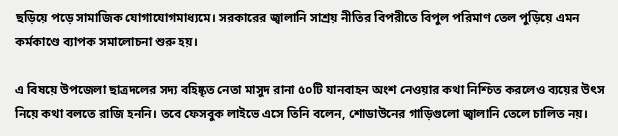ছড়িয়ে পড়ে সামাজিক যোগাযোগমাধ্যমে। সরকারের জ্বালানি সাশ্রয় নীতির বিপরীতে বিপুল পরিমাণ তেল পুড়িয়ে এমন কর্মকাণ্ডে ব্যাপক সমালোচনা শুরু হয়।

এ বিষয়ে উপজেলা ছাত্রদলের সদ্য বহিষ্কৃত নেতা মাসুদ রানা ৫০টি যানবাহন অংশ নেওয়ার কথা নিশ্চিত করলেও ব্যয়ের উৎস নিয়ে কথা বলতে রাজি হননি। তবে ফেসবুক লাইভে এসে তিনি বলেন, শোডাউনের গাড়িগুলো জ্বালানি তেলে চালিত নয়।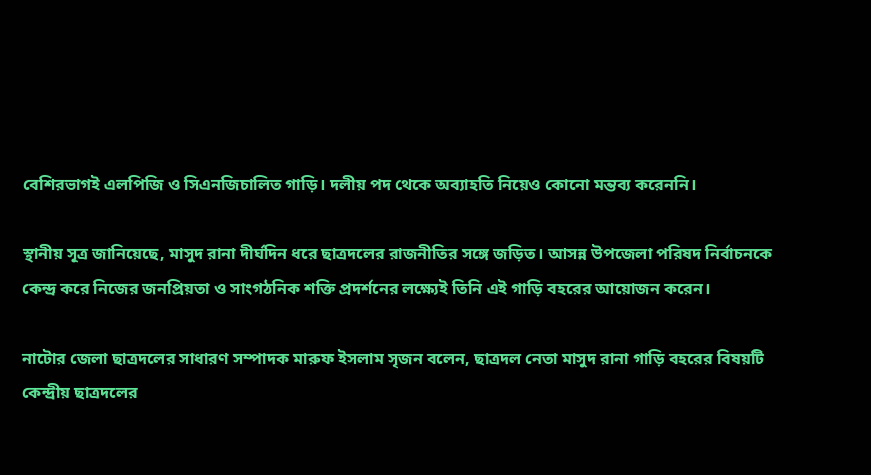বেশিরভাগই এলপিজি ও সিএনজিচালিত গাড়ি। দলীয় পদ থেকে অব্যাহতি নিয়েও কোনো মন্তব্য করেননি।

স্থানীয় সূত্র জানিয়েছে, মাসুদ রানা দীর্ঘদিন ধরে ছাত্রদলের রাজনীতির সঙ্গে জড়িত। আসন্ন উপজেলা পরিষদ নির্বাচনকে কেন্দ্র করে নিজের জনপ্রিয়তা ও সাংগঠনিক শক্তি প্রদর্শনের লক্ষ্যেই তিনি এই গাড়ি বহরের আয়োজন করেন।

নাটোর জেলা ছাত্রদলের সাধারণ সম্পাদক মারুফ ইসলাম সৃজন বলেন, ছাত্রদল নেতা মাসুদ রানা গাড়ি বহরের বিষয়টি কেন্দ্রীয় ছাত্রদলের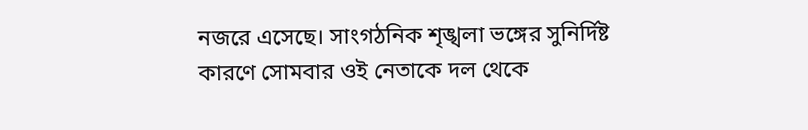নজরে এসেছে। সাংগঠনিক শৃঙ্খলা ভঙ্গের সুনির্দিষ্ট কারণে সোমবার ওই নেতাকে দল থেকে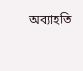অব্যাহতি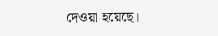দেওয়া হয়েছে।